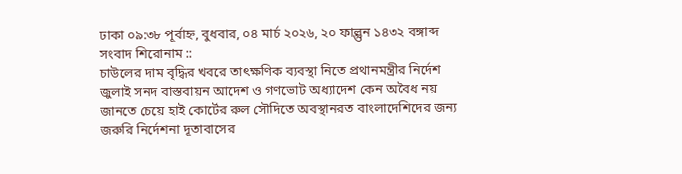ঢাকা ০৯:৩৮ পূর্বাহ্ন, বুধবার, ০৪ মার্চ ২০২৬, ২০ ফাল্গুন ১৪৩২ বঙ্গাব্দ
সংবাদ শিরোনাম ::
চাউলের দাম বৃদ্ধির খবরে তাৎক্ষণিক ব্যবস্থা নিতে প্রথানমন্ত্রীর নির্দেশ জুলাই সনদ বাস্তবায়ন আদেশ ও গণভোট অধ্যাদেশ কেন অবৈধ নয় জানতে চেয়ে হাই কোর্টের রুল সৌদিতে অবস্থানরত বাংলাদেশিদের জন্য জরুরি নির্দেশনা দূতাবাসের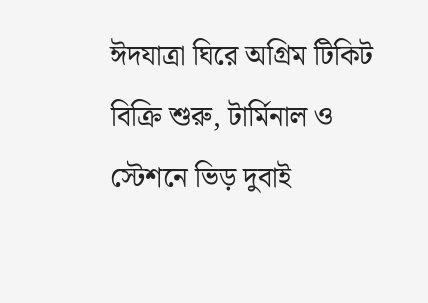ঈদযাত্রা ঘিরে অগ্রিম টিকিট বিক্রি শুরু, টার্মিনাল ও স্টেশনে ভিড় দুবাই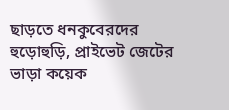ছাড়তে ধনকুবেরদের হুড়োহুড়ি, প্রাইভেট জেটের ভাড়া কয়েক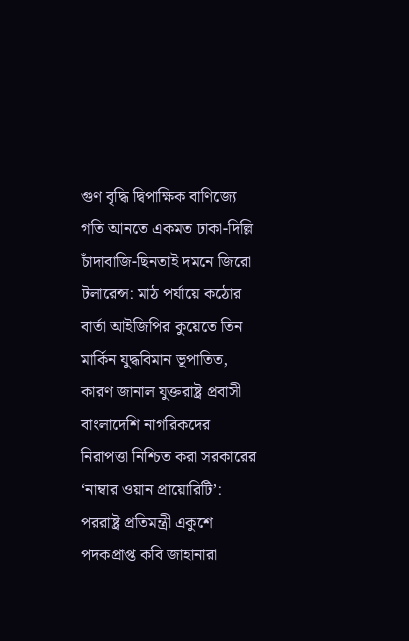গুণ বৃদ্ধি দ্বিপাক্ষিক বাণিজ্যে গতি আনতে একমত ঢাকা-দিল্লি চাঁদাবাজি-ছিনতাই দমনে জিরো টলারেন্স: মাঠ পর্যায়ে কঠোর বার্তা আইজিপির কুয়েতে তিন মার্কিন যুদ্ধবিমান ভূপাতিত, কারণ জানাল যুক্তরাষ্ট্র প্রবাসী বাংলাদেশি নাগরিকদের নিরাপত্তা নিশ্চিত করা সরকারের ‘নাম্বার ওয়ান প্রায়োরিটি’: পররাষ্ট্র প্রতিমন্ত্রী একুশে পদকপ্রাপ্ত কবি জাহানারা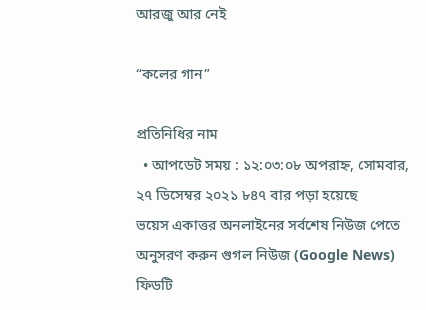আরজু আর নেই

“কলের গান”

প্রতিনিধির নাম
  • আপডেট সময় : ১২:০৩:০৮ অপরাহ্ন, সোমবার, ২৭ ডিসেম্বর ২০২১ ৮৪৭ বার পড়া হয়েছে
ভয়েস একাত্তর অনলাইনের সর্বশেষ নিউজ পেতে অনুসরণ করুন গুগল নিউজ (Google News) ফিডটি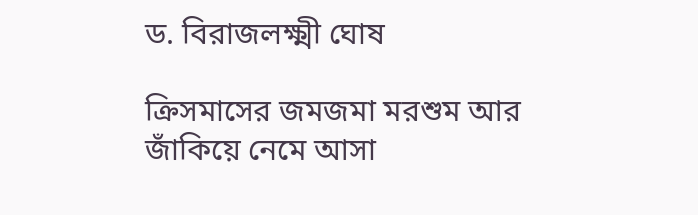ড. বিরাজলক্ষ্মী ঘোষ

ক্রিসমাসের জমজমা মরশুম আর জাঁকিয়ে নেমে আসা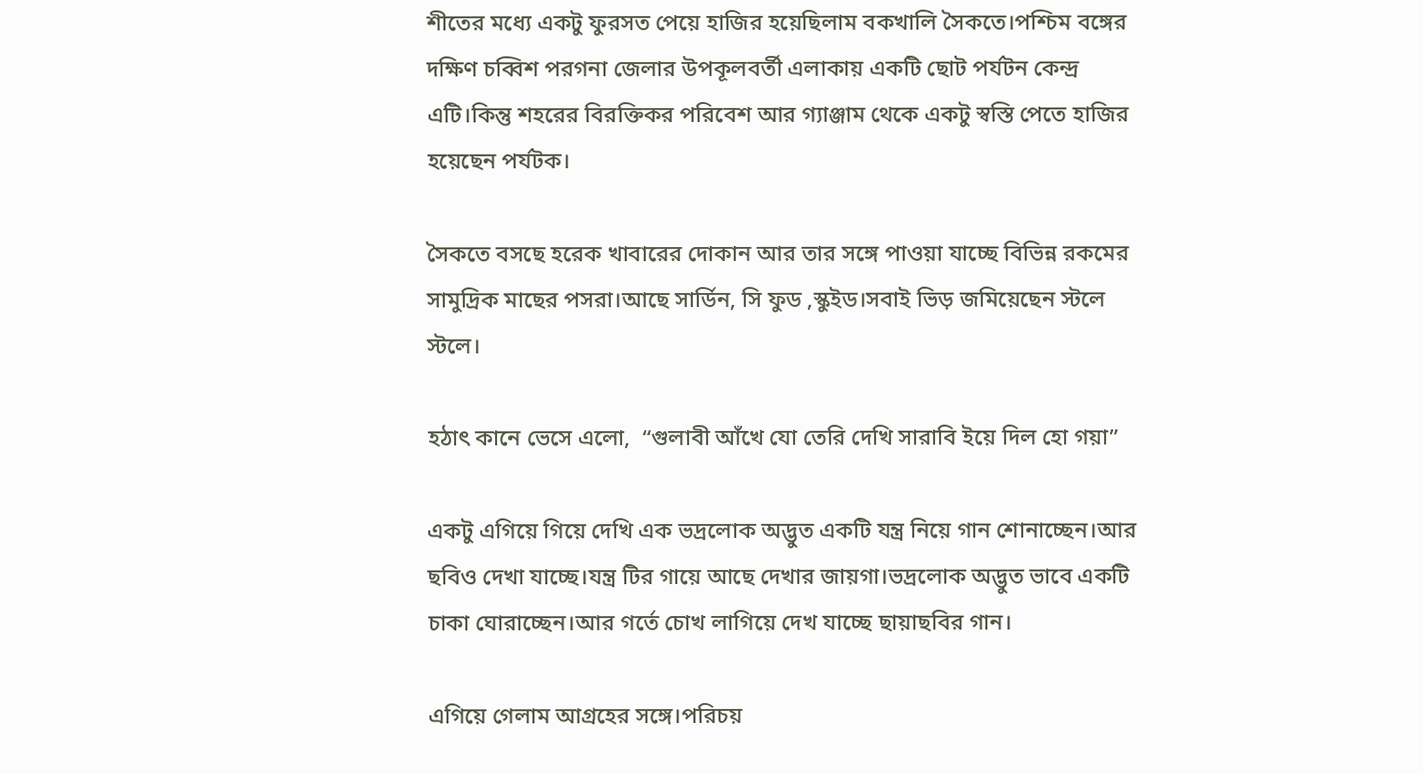শীতের মধ্যে একটু ফুরসত পেয়ে হাজির হয়েছিলাম বকখালি সৈকতে।পশ্চিম বঙ্গের দক্ষিণ চব্বিশ পরগনা জেলার উপকূলবর্তী এলাকায় একটি ছোট পর্যটন কেন্দ্র এটি।কিন্তু শহরের বিরক্তিকর পরিবেশ আর গ্যাঞ্জাম থেকে একটু স্বস্তি পেতে হাজির হয়েছেন পর্যটক।

সৈকতে বসছে হরেক খাবারের দোকান আর তার সঙ্গে পাওয়া যাচ্ছে বিভিন্ন রকমের সামুদ্রিক মাছের পসরা।আছে সার্ডিন, সি ফুড ,স্কুইড।সবাই ভিড় জমিয়েছেন স্টলে স্টলে।

হঠাৎ কানে ভেসে এলো,  “গুলাবী আঁখে যো তেরি দেখি সারাবি ইয়ে দিল হো গয়া”

একটু এগিয়ে গিয়ে দেখি এক ভদ্রলোক অদ্ভুত একটি যন্ত্র নিয়ে গান শোনাচ্ছেন।আর ছবিও দেখা যাচ্ছে।যন্ত্র টির গায়ে আছে দেখার জায়গা।ভদ্রলোক অদ্ভুত ভাবে একটি চাকা ঘোরাচ্ছেন।আর গর্তে চোখ লাগিয়ে দেখ যাচ্ছে ছায়াছবির গান।

এগিয়ে গেলাম আগ্রহের সঙ্গে।পরিচয়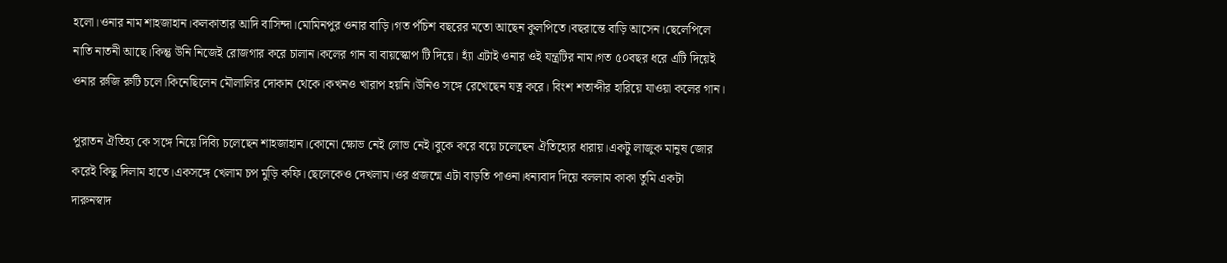হলো।ওনার নাম শাহজাহান।কলকাতার আদি বাসিন্দা।মোমিনপুর ওনার বাড়ি।গত পঁচিশ বছরের মতো আছেন কুলপিতে।বছরান্তে বাড়ি আসেন।ছেলেপিলে নাতি নাতনী আছে।কিন্তু উনি নিজেই রোজগার করে চালান।কলের গান বা বায়স্কোপ টি দিয়ে। হ্যাঁ এটাই ওনার ওই যন্ত্রটির নাম।গত ৫০বছর ধরে এটি দিয়েই ওনার রুজি রুটি চলে।কিনেছিলেন মৌলালির দোকান থেকে।কখনও খারাপ হয়নি।উনিও সঙ্গে রেখেছেন যত্ন করে। বিংশ শতাব্দীর হারিয়ে যাওয়া কলের গান।

পুরাতন ঐতিহ্য কে সঙ্গে নিয়ে দিব্যি চলেছেন শাহজাহান।কোনো ক্ষোভ নেই লোভ নেই।বুকে করে বয়ে চলেছেন ঐতিহ্যের ধারায়।একটু লাজুক মানুষ জোর করেই কিছু দিলাম হাতে।একসঙ্গে খেলাম চপ মুড়ি কফি।ছেলেকেও দেখলাম।ওর প্রজন্মে এটা বাড়তি পাওনা।ধন্যবাদ দিয়ে বললাম কাকা তুমি একটা দারুনস্বাদ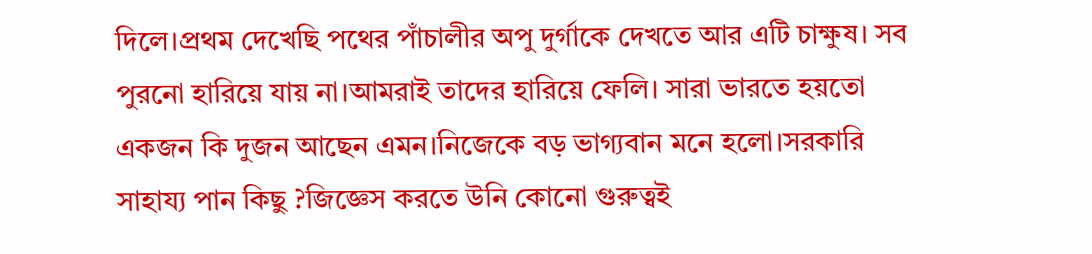দিলে।প্রথম দেখেছি পথের পাঁচালীর অপু দুর্গাকে দেখতে আর এটি চাক্ষুষ। সব পুরনো হারিয়ে যায় না।আমরাই তাদের হারিয়ে ফেলি। সারা ভারতে হয়তো একজন কি দুজন আছেন এমন।নিজেকে বড় ভাগ্যবান মনে হলো।সরকারি সাহায্য পান কিছু ?জিজ্ঞেস করতে উনি কোনো গুরুত্বই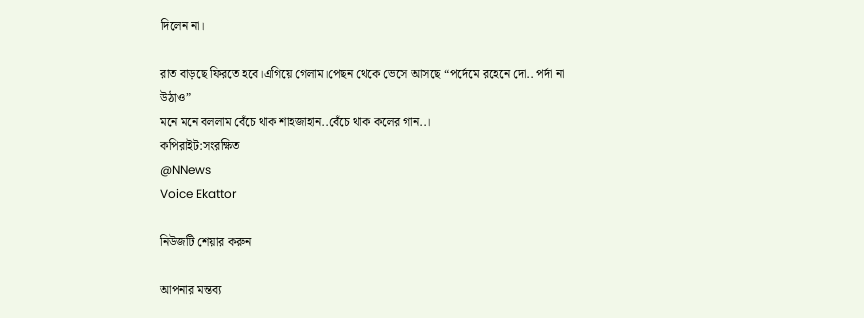দিলেন না।

রাত বাড়ছে ফিরতে হবে।এগিয়ে গেলাম।পেছন থেকে ভেসে আসছে “পর্দেমে রহেনে দো.. পর্দা না উঠাও”
মনে মনে বললাম বেঁচে থাক শাহজাহান..বেঁচে থাক কলের গান..।
কপিরাইট:সংরক্ষিত
@NNews
Voice Ekattor

নিউজটি শেয়ার করুন

আপনার মন্তব্য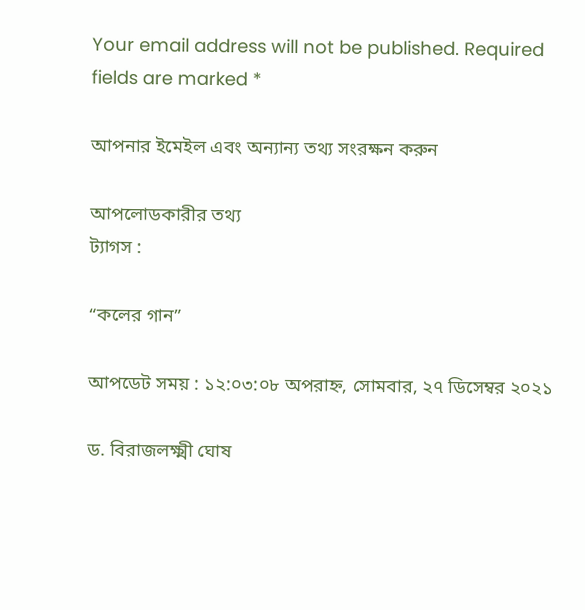Your email address will not be published. Required fields are marked *

আপনার ইমেইল এবং অন্যান্য তথ্য সংরক্ষন করুন

আপলোডকারীর তথ্য
ট্যাগস :

“কলের গান”

আপডেট সময় : ১২:০৩:০৮ অপরাহ্ন, সোমবার, ২৭ ডিসেম্বর ২০২১

ড. বিরাজলক্ষ্মী ঘোষ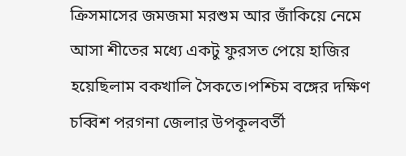ক্রিসমাসের জমজমা মরশুম আর জাঁকিয়ে নেমে আসা শীতের মধ্যে একটু ফুরসত পেয়ে হাজির হয়েছিলাম বকখালি সৈকতে।পশ্চিম বঙ্গের দক্ষিণ চব্বিশ পরগনা জেলার উপকূলবর্তী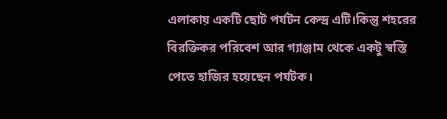এলাকায় একটি ছোট পর্যটন কেন্দ্র এটি।কিন্তু শহরের বিরক্তিকর পরিবেশ আর গ্যাঞ্জাম থেকে একটু স্বস্তি পেতে হাজির হয়েছেন পর্যটক।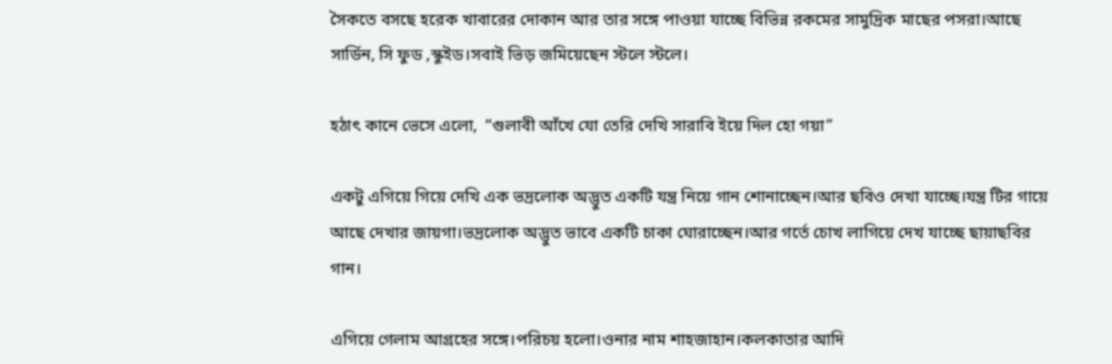সৈকতে বসছে হরেক খাবারের দোকান আর তার সঙ্গে পাওয়া যাচ্ছে বিভিন্ন রকমের সামুদ্রিক মাছের পসরা।আছে সার্ডিন, সি ফুড ,স্কুইড।সবাই ভিড় জমিয়েছেন স্টলে স্টলে।

হঠাৎ কানে ভেসে এলো,  “গুলাবী আঁখে যো তেরি দেখি সারাবি ইয়ে দিল হো গয়া”

একটু এগিয়ে গিয়ে দেখি এক ভদ্রলোক অদ্ভুত একটি যন্ত্র নিয়ে গান শোনাচ্ছেন।আর ছবিও দেখা যাচ্ছে।যন্ত্র টির গায়ে আছে দেখার জায়গা।ভদ্রলোক অদ্ভুত ভাবে একটি চাকা ঘোরাচ্ছেন।আর গর্তে চোখ লাগিয়ে দেখ যাচ্ছে ছায়াছবির গান।

এগিয়ে গেলাম আগ্রহের সঙ্গে।পরিচয় হলো।ওনার নাম শাহজাহান।কলকাতার আদি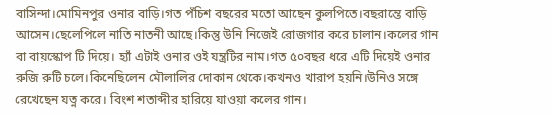বাসিন্দা।মোমিনপুর ওনার বাড়ি।গত পঁচিশ বছরের মতো আছেন কুলপিতে।বছরান্তে বাড়ি আসেন।ছেলেপিলে নাতি নাতনী আছে।কিন্তু উনি নিজেই রোজগার করে চালান।কলের গান বা বায়স্কোপ টি দিয়ে। হ্যাঁ এটাই ওনার ওই যন্ত্রটির নাম।গত ৫০বছর ধরে এটি দিয়েই ওনার রুজি রুটি চলে।কিনেছিলেন মৌলালির দোকান থেকে।কখনও খারাপ হয়নি।উনিও সঙ্গে রেখেছেন যত্ন করে। বিংশ শতাব্দীর হারিয়ে যাওয়া কলের গান।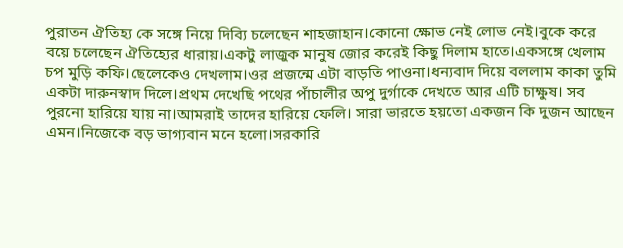পুরাতন ঐতিহ্য কে সঙ্গে নিয়ে দিব্যি চলেছেন শাহজাহান।কোনো ক্ষোভ নেই লোভ নেই।বুকে করে বয়ে চলেছেন ঐতিহ্যের ধারায়।একটু লাজুক মানুষ জোর করেই কিছু দিলাম হাতে।একসঙ্গে খেলাম চপ মুড়ি কফি।ছেলেকেও দেখলাম।ওর প্রজন্মে এটা বাড়তি পাওনা।ধন্যবাদ দিয়ে বললাম কাকা তুমি একটা দারুনস্বাদ দিলে।প্রথম দেখেছি পথের পাঁচালীর অপু দুর্গাকে দেখতে আর এটি চাক্ষুষ। সব পুরনো হারিয়ে যায় না।আমরাই তাদের হারিয়ে ফেলি। সারা ভারতে হয়তো একজন কি দুজন আছেন এমন।নিজেকে বড় ভাগ্যবান মনে হলো।সরকারি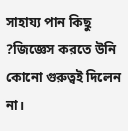সাহায্য পান কিছু ?জিজ্ঞেস করতে উনি কোনো গুরুত্বই দিলেন না।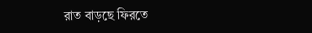রাত বাড়ছে ফিরতে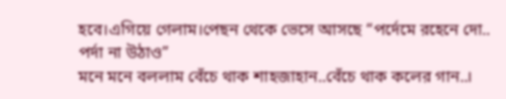হবে।এগিয়ে গেলাম।পেছন থেকে ভেসে আসছে “পর্দেমে রহেনে দো.. পর্দা না উঠাও”
মনে মনে বললাম বেঁচে থাক শাহজাহান..বেঁচে থাক কলের গান..।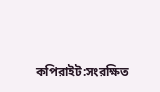কপিরাইট:সংরক্ষিত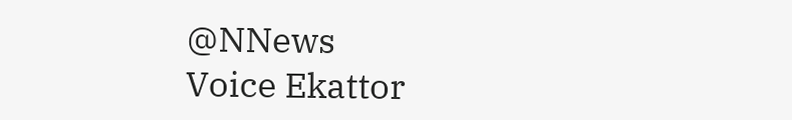@NNews
Voice Ekattor